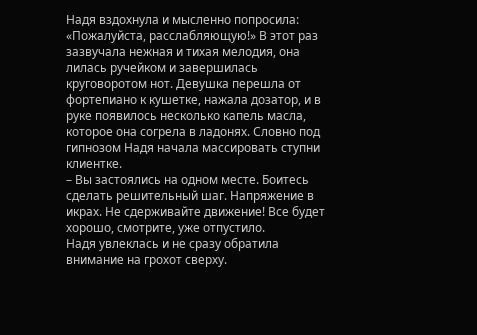Надя вздохнула и мысленно попросила: «Пожалуйста, расслабляющую!» В этот раз зазвучала нежная и тихая мелодия, она лилась ручейком и завершилась круговоротом нот. Девушка перешла от фортепиано к кушетке, нажала дозатор, и в руке появилось несколько капель масла, которое она согрела в ладонях. Словно под гипнозом Надя начала массировать ступни клиентке.
– Вы застоялись на одном месте. Боитесь сделать решительный шаг. Напряжение в икрах. Не сдерживайте движение! Все будет хорошо, смотрите, уже отпустило.
Надя увлеклась и не сразу обратила внимание на грохот сверху.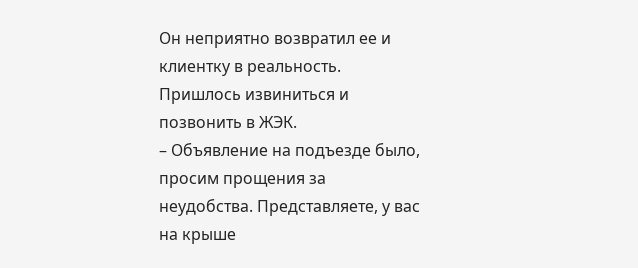Он неприятно возвратил ее и клиентку в реальность. Пришлось извиниться и позвонить в ЖЭК.
– Объявление на подъезде было, просим прощения за неудобства. Представляете, у вас на крыше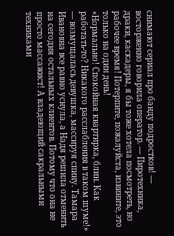снимают сериал про банду подростков! ― восторженно говорила оператор. ― Пиротехника, драки, каскадеры, я бы тоже хотела посмотреть, но рабочее время! Потерпите, пожалуйста, извините, это только на один день!
«Нормально! Спокойная квартирка, блин. Как работать-то? Никакого расслабления в таком шуме!» ― возмущалась девушка, массируя спину. Тамара Ивановна все равно уснула, а Надя решила отменить на сегодня остальных клиентов. Потому что она не просто массажист! А владеющий сакральными техниками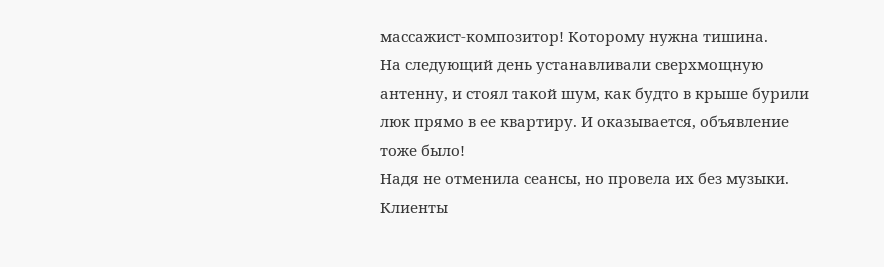массажист-композитор! Которому нужна тишина.
На следующий день устанавливали сверхмощную антенну, и стоял такой шум, как будто в крыше бурили люк прямо в ее квартиру. И оказывается, объявление тоже было!
Надя не отменила сеансы, но провела их без музыки. Клиенты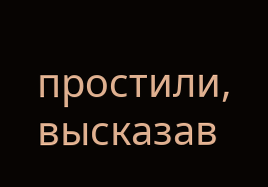простили, высказав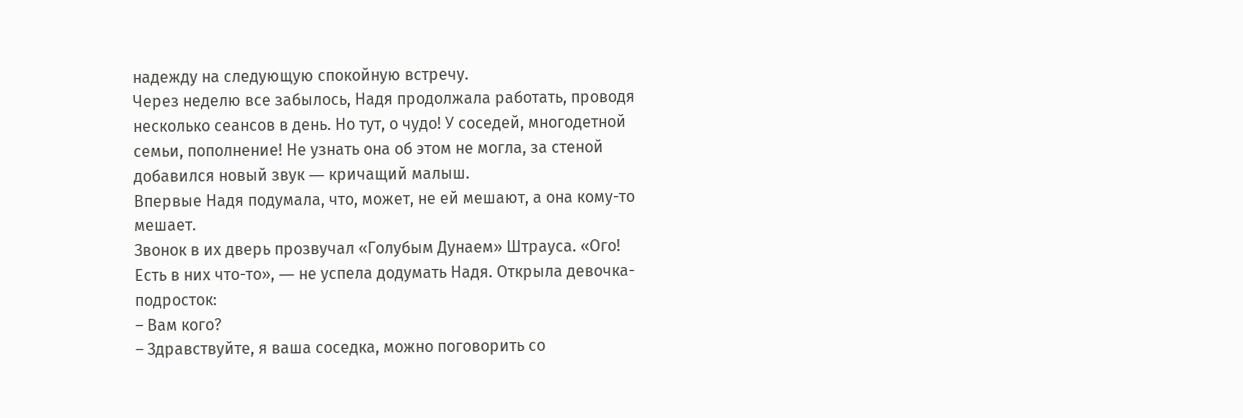надежду на следующую спокойную встречу.
Через неделю все забылось, Надя продолжала работать, проводя несколько сеансов в день. Но тут, о чудо! У соседей, многодетной семьи, пополнение! Не узнать она об этом не могла, за стеной добавился новый звук ― кричащий малыш.
Впервые Надя подумала, что, может, не ей мешают, а она кому-то мешает.
Звонок в их дверь прозвучал «Голубым Дунаем» Штрауса. «Ого! Есть в них что-то», ― не успела додумать Надя. Открыла девочка-подросток:
– Вам кого?
– Здравствуйте, я ваша соседка, можно поговорить со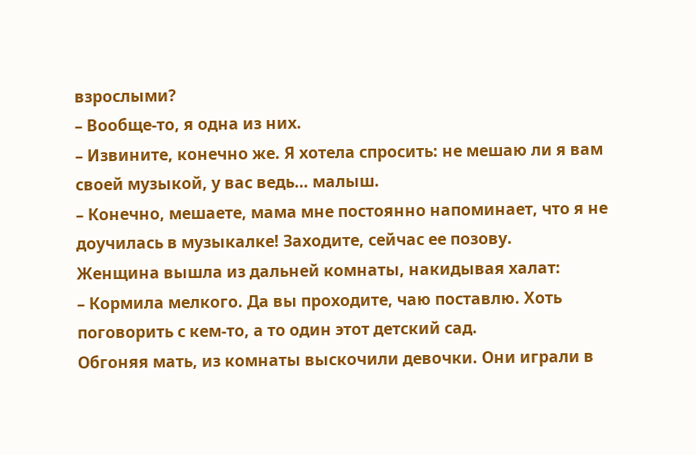взрослыми?
– Вообще-то, я одна из них.
– Извините, конечно же. Я хотела спросить: не мешаю ли я вам своей музыкой, у вас ведь… малыш.
– Конечно, мешаете, мама мне постоянно напоминает, что я не доучилась в музыкалке! Заходите, сейчас ее позову.
Женщина вышла из дальней комнаты, накидывая халат:
– Кормила мелкого. Да вы проходите, чаю поставлю. Хоть поговорить с кем-то, а то один этот детский сад.
Обгоняя мать, из комнаты выскочили девочки. Они играли в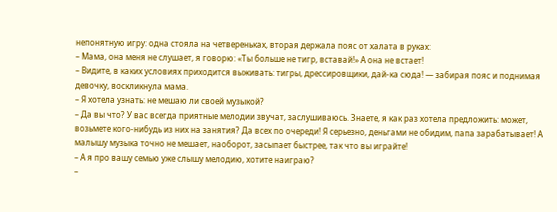непонятную игру: одна стояла на четвереньках, вторая держала пояс от халата в руках:
– Мама, она меня не слушает, я говорю: «Ты больше не тигр, вставай!» А она не встает!
– Видите, в каких условиях приходится выживать: тигры, дрессировщики, дай-ка сюда! ― забирая пояс и поднимая девочку, воскликнула мама.
– Я хотела узнать: не мешаю ли своей музыкой?
– Да вы что? У вас всегда приятные мелодии звучат, заслушиваюсь. Знаете, я как раз хотела предложить: может, возьмете кого-нибудь из них на занятия? Да всех по очереди! Я серьезно, деньгами не обидим, папа зарабатывает! А малышу музыка точно не мешает, наоборот, засыпает быстрее, так что вы играйте!
– А я про вашу семью уже слышу мелодию, хотите наиграю?
–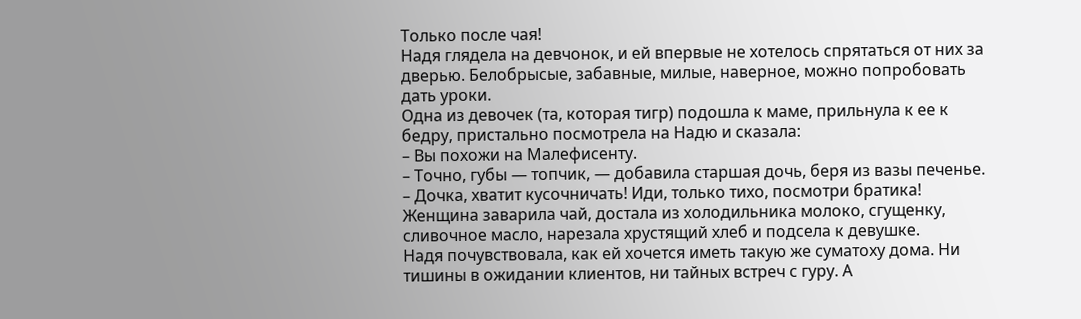Только после чая!
Надя глядела на девчонок, и ей впервые не хотелось спрятаться от них за дверью. Белобрысые, забавные, милые, наверное, можно попробовать дать уроки.
Одна из девочек (та, которая тигр) подошла к маме, прильнула к ее к бедру, пристально посмотрела на Надю и сказала:
– Вы похожи на Малефисенту.
– Точно, губы ― топчик, ― добавила старшая дочь, беря из вазы печенье.
– Дочка, хватит кусочничать! Иди, только тихо, посмотри братика!
Женщина заварила чай, достала из холодильника молоко, сгущенку, сливочное масло, нарезала хрустящий хлеб и подсела к девушке.
Надя почувствовала, как ей хочется иметь такую же суматоху дома. Ни тишины в ожидании клиентов, ни тайных встреч с гуру. А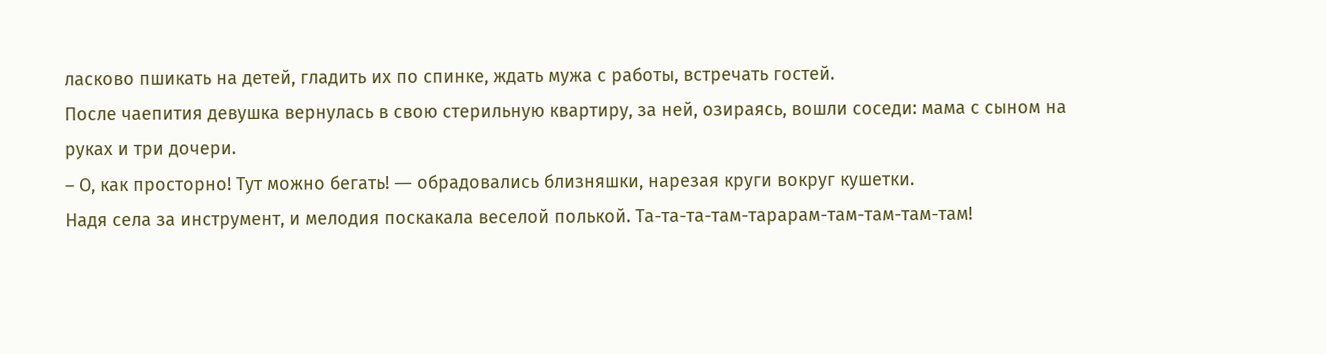ласково пшикать на детей, гладить их по спинке, ждать мужа с работы, встречать гостей.
После чаепития девушка вернулась в свою стерильную квартиру, за ней, озираясь, вошли соседи: мама с сыном на руках и три дочери.
– О, как просторно! Тут можно бегать! ― обрадовались близняшки, нарезая круги вокруг кушетки.
Надя села за инструмент, и мелодия поскакала веселой полькой. Та-та-та-там-тарарам-там-там-там-там!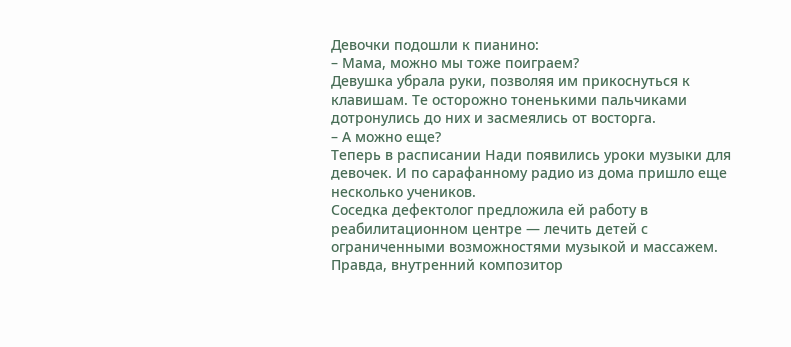Девочки подошли к пианино:
– Мама, можно мы тоже поиграем?
Девушка убрала руки, позволяя им прикоснуться к клавишам. Те осторожно тоненькими пальчиками дотронулись до них и засмеялись от восторга.
– А можно еще?
Теперь в расписании Нади появились уроки музыки для девочек. И по сарафанному радио из дома пришло еще несколько учеников.
Соседка дефектолог предложила ей работу в реабилитационном центре ― лечить детей с ограниченными возможностями музыкой и массажем.
Правда, внутренний композитор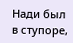Нади был в ступоре,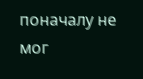поначалу не мог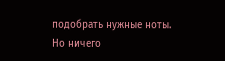подобрать нужные ноты. Но ничего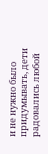и не нужно было придумывать, дети радовались любой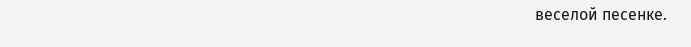веселой песенке.